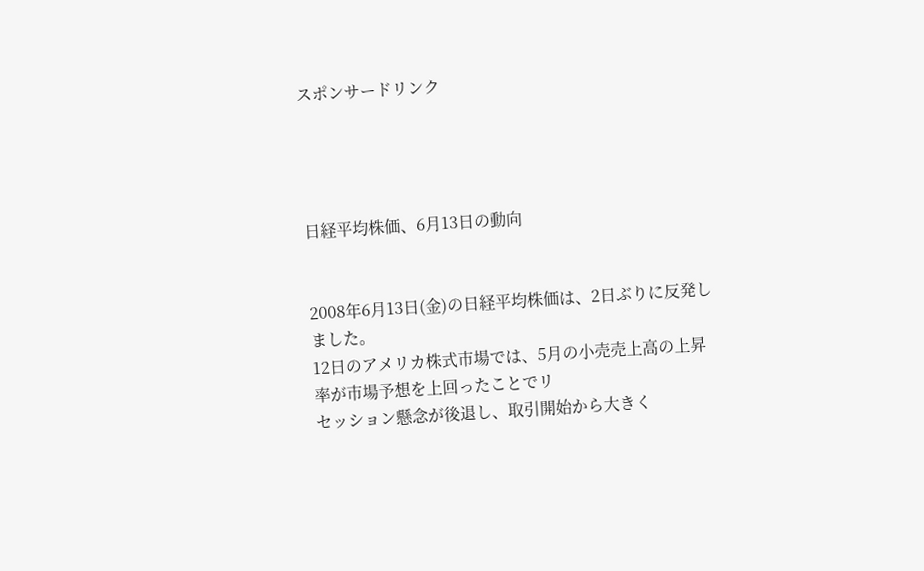スポンサードリンク




日経平均株価、6月13日の動向


2008年6月13日(金)の日経平均株価は、2日ぶりに反発しました。
12日のアメリカ株式市場では、5月の小売売上高の上昇率が市場予想を上回ったことでリ
セッション懸念が後退し、取引開始から大きく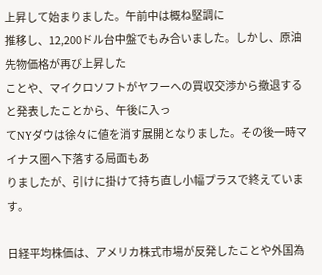上昇して始まりました。午前中は概ね堅調に
推移し、12,200ドル台中盤でもみ合いました。しかし、原油先物価格が再び上昇した
ことや、マイクロソフトがヤフーへの買収交渉から撤退すると発表したことから、午後に入っ
てNYダウは徐々に値を消す展開となりました。その後一時マイナス圏へ下落する局面もあ
りましたが、引けに掛けて持ち直し小幅プラスで終えています。

日経平均株価は、アメリカ株式市場が反発したことや外国為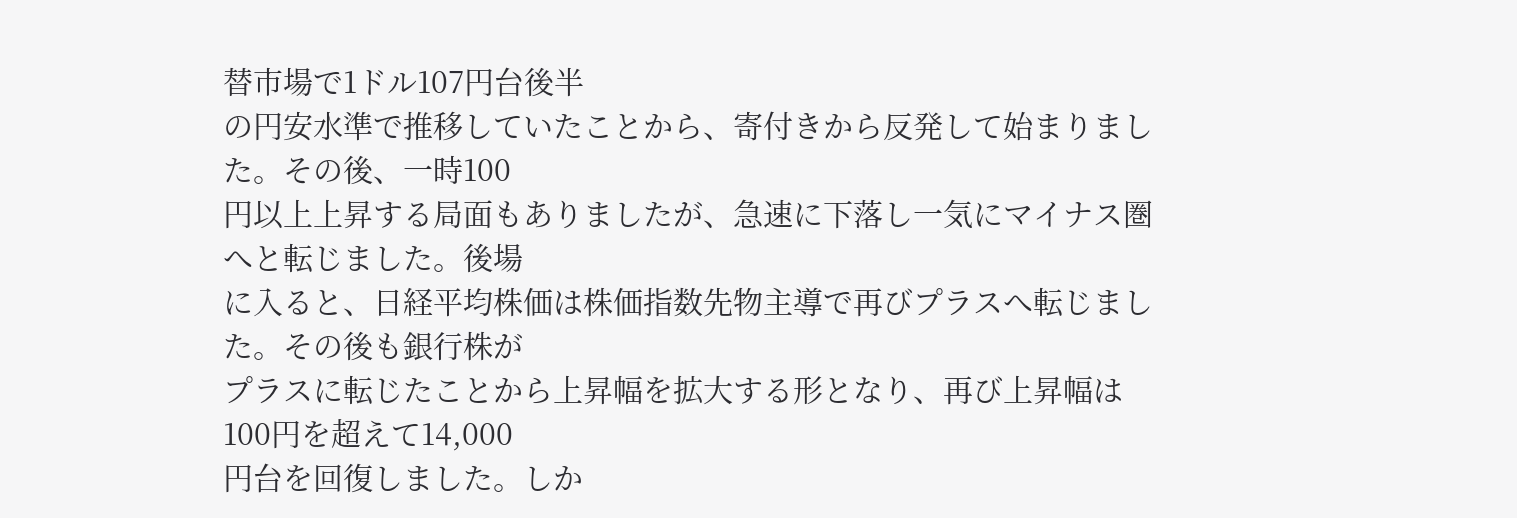替市場で1ドル107円台後半
の円安水準で推移していたことから、寄付きから反発して始まりました。その後、一時100
円以上上昇する局面もありましたが、急速に下落し一気にマイナス圏へと転じました。後場
に入ると、日経平均株価は株価指数先物主導で再びプラスへ転じました。その後も銀行株が
プラスに転じたことから上昇幅を拡大する形となり、再び上昇幅は100円を超えて14,000
円台を回復しました。しか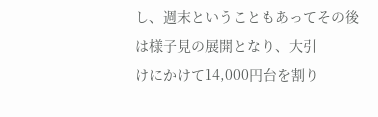し、週末ということもあってその後は様子見の展開となり、大引
けにかけて14,000円台を割り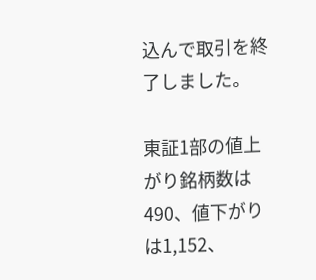込んで取引を終了しました。

東証1部の値上がり銘柄数は490、値下がりは1,152、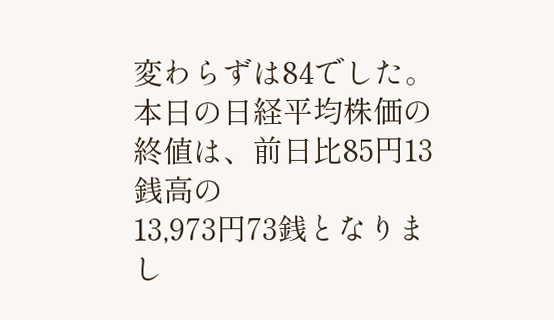変わらずは84でした。
本日の日経平均株価の終値は、前日比85円13銭高の
13,973円73銭となりまし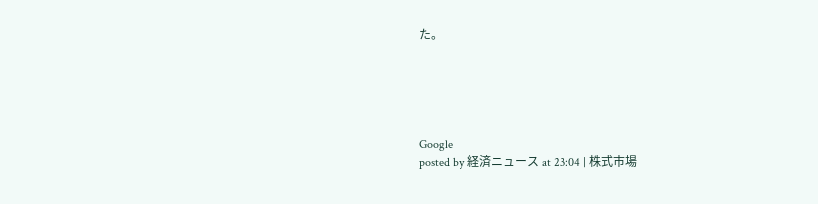た。





Google
posted by 経済ニュース at 23:04 | 株式市場